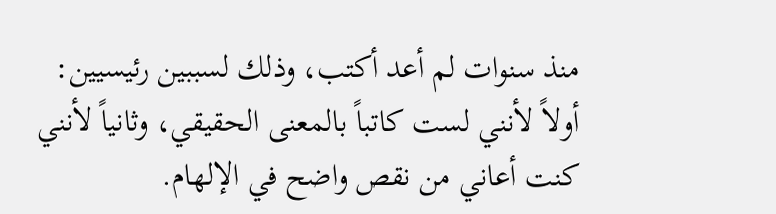منذ سنوات لم أعد أكتب، وذلك لسببين رئيسيين: أولاً لأنني لست كاتباً بالمعنى الحقيقي، وثانياً لأنني كنت أعاني من نقص واضح في الإلهام.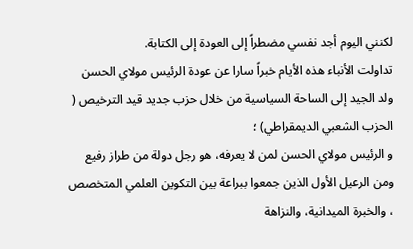لكنني اليوم أجد نفسي مضطراً إلى العودة إلى الكتابة.
تداولت الأنباء هذه الأيام خبراً سارا عن عودة الرئيس مولاي الحسن ولد الجيد إلى الساحة السياسية من خلال حزب جديد قيد الترخيص ( الحزب الشعبي الديمقراطي) ؛
و الرئيس مولاي الحسن لمن لا يعرفه، ھو رجل دولة من طراز رفيع ومن الرعيل الأول الذين جمعوا ببراعة بين التكوين العلمي المتخصص ، والخبرة الميدانية، والنزاهة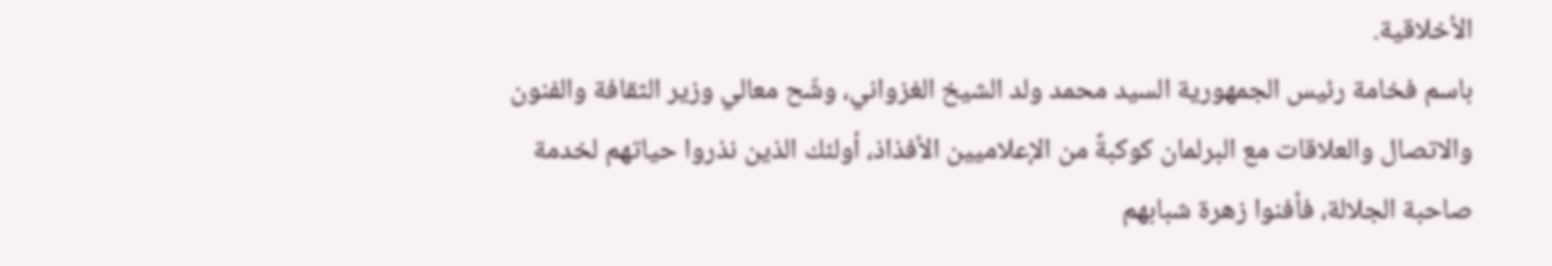الأخلاقية.
باسم فخامة رئيس الجمهورية السيد محمد ولد الشيخ الغزواني، وشّح معالي وزير الثقافة والفنون والاتصال والعلاقات مع البرلمان كوكبةً من الإعلاميين الأفذاذ، أولئك الذين نذروا حياتهم لخدمة صاحبة الجلالة، فأفنوا زهرة شبابهم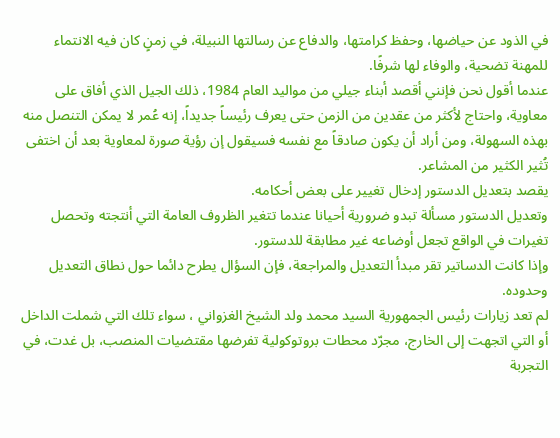في الذود عن حياضها، وحفظ كرامتها، والدفاع عن رسالتها النبيلة، في زمنٍ كان فيه الانتماء للمهنة تضحية، والوفاء لها شرفًا.
عندما أقول نحن فإنني أقصد أبناء جيلي من مواليد العام 1984، ذلك الجيل الذي أفاق على معاوية، واحتاج لأكثر من عقدين من الزمن حتى يعرف رئيساً جديداً، إنه عُمر لا يمكن التنصل منه بهذه السهولة، ومن أراد أن يكون صادقاً مع نفسه فسيقول إن رؤية صورة لمعاوية بعد أن اختفى تُثير الكثير من المشاعر.
يقصد بتعديل الدستور إدخال تغيير على بعض أحكامه.
وتعديل الدستور مسألة تبدو ضرورية أحيانا عندما تتغير الظروف العامة التي أنتجته وتحصل تغيرات في الواقع تجعل أوضاعه غير مطابقة للدستور.
وإذا كانت الدساتير تقر مبدأ التعديل والمراجعة، فإن السؤال يطرح دائما حول نطاق التعديل وحدوده.
لم تعد زيارات رئيس الجمهورية السيد محمد ولد الشيخ الغزواني ، سواء تلك التي شملت الداخل أو التي اتجهت إلى الخارج، مجرّد محطات بروتوكولية تفرضها مقتضيات المنصب، بل غدت، في التجربة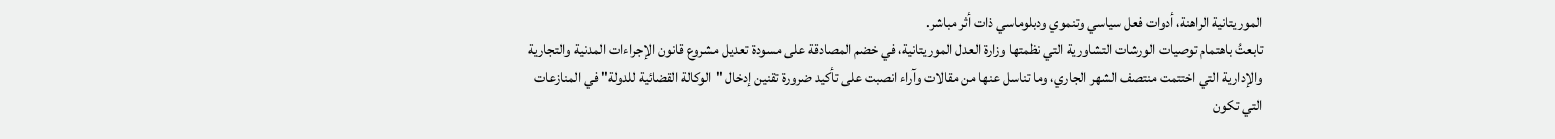الموريتانية الراهنة، أدوات فعل سياسي وتنموي ودبلوماسي ذات أثر مباشر.
تابعتُ باهتمام توصيات الورشات التشاورية التي نظمتها وزارة العدل الموريتانية، في خضم المصادقة على مسودة تعديل مشروع قانون الإجراءات المدنية والتجارية والإدارية التي اختتمت منتصف الشهر الجاري، وما تناسل عنها من مقالات وآراء انصبت على تأكيد ضرورة تقنين إدخال "الوكالة القضائية للدولة" في المنازعات التي تكون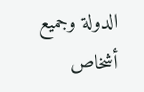الدولة وجميع أشخاص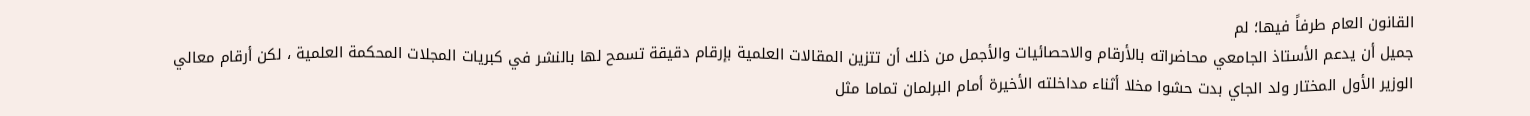القانون العام طرفاً فيها؛ لم
جميل أن يدعم الأستاذ الجامعي محاضراته بالأرقام والاحصائيات والأجمل من ذلك أن تتزين المقالات العلمية بإرقام دقيقة تسمح لها بالنشر في كبريات المجلات المحكمة العلمية ، لكن أرقام معالي الوزير الأول المختار ولد الجاي بدت حشوا مخلا أثناء مداخلته الأخيرة أمام البرلمان تماما مثل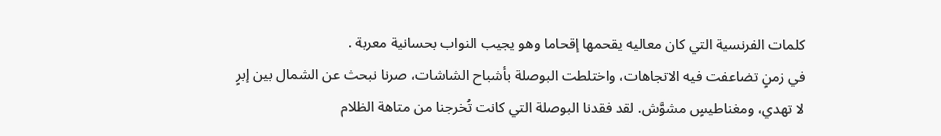كلمات الفرنسية التي كان معاليه يقحمها إقحاما وهو يجيب النواب بحسانية معربة .
في زمنٍ تضاعفت فيه الاتجاهات، واختلطت البوصلة بأشباح الشاشات، صرنا نبحث عن الشمال بين إبرٍ لا تهدي، ومغناطيسٍ مشوَّش. لقد فقدنا البوصلة التي كانت تُخرجنا من متاهة الظلام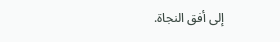إلى أفق النجاة.